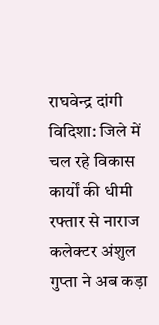राघवेन्द्र दांगी विदिशा: जिले में चल रहे विकास कार्यों की धीमी रफ्तार से नाराज कलेक्टर अंशुल गुप्ता ने अब कड़ा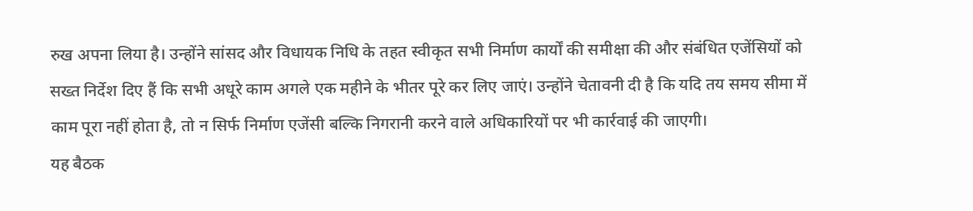रुख अपना लिया है। उन्होंने सांसद और विधायक निधि के तहत स्वीकृत सभी निर्माण कार्यों की समीक्षा की और संबंधित एजेंसियों को सख्त निर्देश दिए हैं कि सभी अधूरे काम अगले एक महीने के भीतर पूरे कर लिए जाएं। उन्होंने चेतावनी दी है कि यदि तय समय सीमा में काम पूरा नहीं होता है, तो न सिर्फ निर्माण एजेंसी बल्कि निगरानी करने वाले अधिकारियों पर भी कार्रवाई की जाएगी।
यह बैठक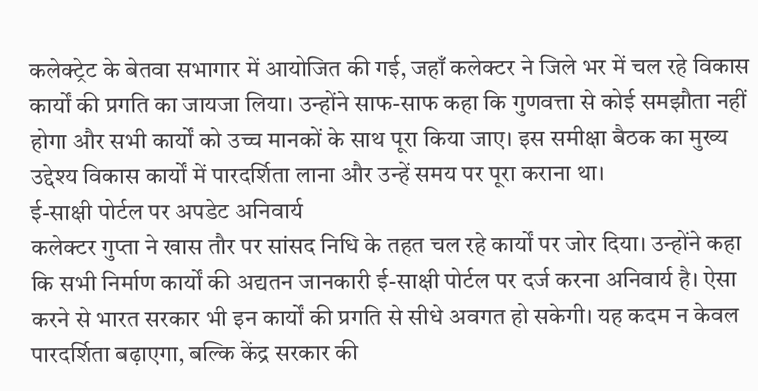कलेक्ट्रेट के बेतवा सभागार में आयोजित की गई, जहाँ कलेक्टर ने जिले भर में चल रहे विकास कार्यों की प्रगति का जायजा लिया। उन्होंने साफ-साफ कहा कि गुणवत्ता से कोई समझौता नहीं होगा और सभी कार्यों को उच्च मानकों के साथ पूरा किया जाए। इस समीक्षा बैठक का मुख्य उद्देश्य विकास कार्यों में पारदर्शिता लाना और उन्हें समय पर पूरा कराना था।
ई-साक्षी पोर्टल पर अपडेट अनिवार्य
कलेक्टर गुप्ता ने खास तौर पर सांसद निधि के तहत चल रहे कार्यों पर जोर दिया। उन्होंने कहा कि सभी निर्माण कार्यों की अद्यतन जानकारी ई-साक्षी पोर्टल पर दर्ज करना अनिवार्य है। ऐसा करने से भारत सरकार भी इन कार्यों की प्रगति से सीधे अवगत हो सकेगी। यह कदम न केवल पारदर्शिता बढ़ाएगा, बल्कि केंद्र सरकार की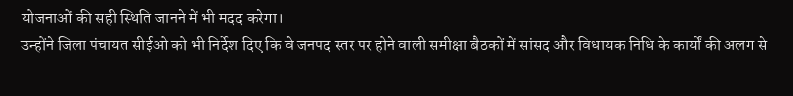योजनाओं की सही स्थिति जानने में भी मदद करेगा।
उन्होंने जिला पंचायत सीईओ को भी निर्देश दिए कि वे जनपद स्तर पर होने वाली समीक्षा बैठकों में सांसद और विधायक निधि के कार्यों की अलग से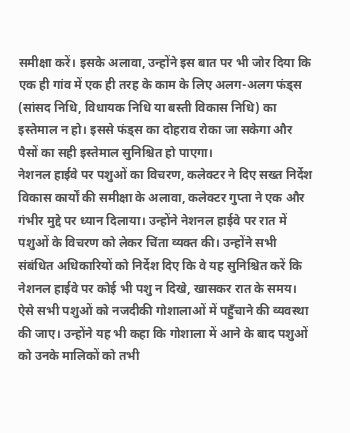समीक्षा करें। इसके अलावा, उन्होंने इस बात पर भी जोर दिया कि एक ही गांव में एक ही तरह के काम के लिए अलग-अलग फंड्स (सांसद निधि, विधायक निधि या बस्ती विकास निधि) का इस्तेमाल न हो। इससे फंड्स का दोहराव रोका जा सकेगा और पैसों का सही इस्तेमाल सुनिश्चित हो पाएगा।
नेशनल हाईवे पर पशुओं का विचरण, कलेक्टर ने दिए सख्त निर्देश
विकास कार्यों की समीक्षा के अलावा, कलेक्टर गुप्ता ने एक और गंभीर मुद्दे पर ध्यान दिलाया। उन्होंने नेशनल हाईवे पर रात में पशुओं के विचरण को लेकर चिंता व्यक्त की। उन्होंने सभी संबंधित अधिकारियों को निर्देश दिए कि वे यह सुनिश्चित करें कि नेशनल हाईवे पर कोई भी पशु न दिखे, खासकर रात के समय। ऐसे सभी पशुओं को नजदीकी गोशालाओं में पहुँचाने की व्यवस्था की जाए। उन्होंने यह भी कहा कि गोशाला में आने के बाद पशुओं को उनके मालिकों को तभी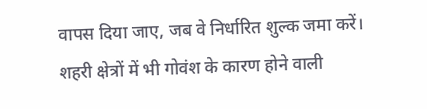वापस दिया जाए, जब वे निर्धारित शुल्क जमा करें।
शहरी क्षेत्रों में भी गोवंश के कारण होने वाली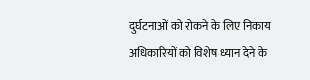दुर्घटनाओं को रोकने के लिए निकाय अधिकारियों को विशेष ध्यान देने के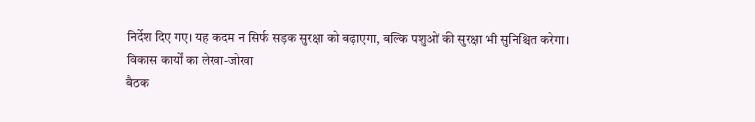निर्देश दिए गए। यह कदम न सिर्फ सड़क सुरक्षा को बढ़ाएगा, बल्कि पशुओं की सुरक्षा भी सुनिश्चित करेगा।
विकास कार्यों का लेखा-जोखा
बैठक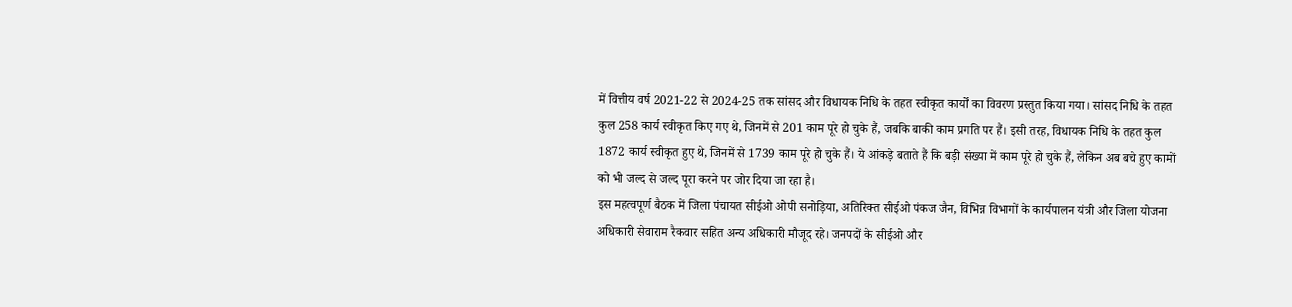में वित्तीय वर्ष 2021-22 से 2024-25 तक सांसद और विधायक निधि के तहत स्वीकृत कार्यों का विवरण प्रस्तुत किया गया। सांसद निधि के तहत कुल 258 कार्य स्वीकृत किए गए थे, जिनमें से 201 काम पूरे हो चुके हैं, जबकि बाकी काम प्रगति पर हैं। इसी तरह, विधायक निधि के तहत कुल 1872 कार्य स्वीकृत हुए थे, जिनमें से 1739 काम पूरे हो चुके हैं। ये आंकड़े बताते हैं कि बड़ी संख्या में काम पूरे हो चुके हैं, लेकिन अब बचे हुए कामों को भी जल्द से जल्द पूरा करने पर जोर दिया जा रहा है।
इस महत्वपूर्ण बैठक में जिला पंचायत सीईओ ओपी सनोड़िया, अतिरिक्त सीईओ पंकज जैन, विभिन्न विभागों के कार्यपालन यंत्री और जिला योजना अधिकारी सेवाराम रैकवार सहित अन्य अधिकारी मौजूद रहे। जनपदों के सीईओ और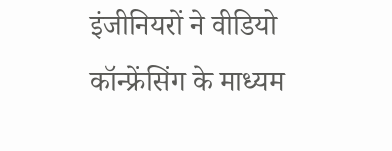इंजीनियरों ने वीडियो कॉन्फ्रेंसिंग के माध्यम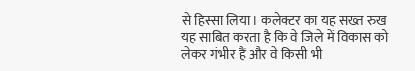से हिस्सा लिया। कलेक्टर का यह सख्त रुख यह साबित करता है कि वे जिले में विकास को लेकर गंभीर हैं और वे किसी भी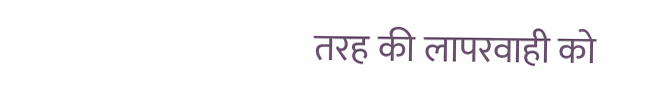तरह की लापरवाही को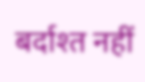बर्दाश्त नहीं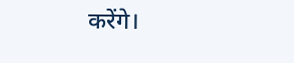करेंगे।